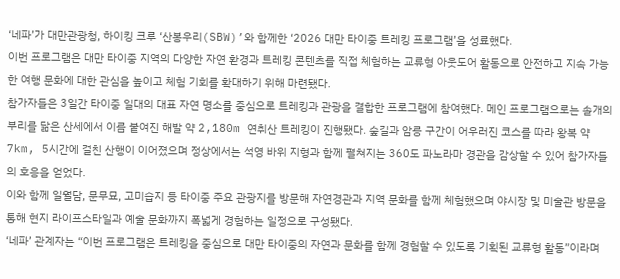‘네파’가 대만관광청, 하이킹 크루 ‘산봉우리(SBW)’와 함께한 ‘2026 대만 타이중 트레킹 프로그램’을 성료했다.
이번 프로그램은 대만 타이중 지역의 다양한 자연 환경과 트레킹 콘텐츠를 직접 체험하는 교류형 아웃도어 활동으로 안전하고 지속 가능한 여행 문화에 대한 관심을 높이고 체험 기회를 확대하기 위해 마련됐다.
참가자들은 3일간 타이중 일대의 대표 자연 명소를 중심으로 트레킹과 관광을 결합한 프로그램에 참여했다. 메인 프로그램으로는 솔개의 부리를 닮은 산세에서 이름 붙여진 해발 약 2,180m 연취산 트레킹이 진행됐다. 숲길과 암릉 구간이 어우러진 코스를 따라 왕복 약 7km, 5시간에 걸친 산행이 이어졌으며 정상에서는 석영 바위 지형과 함께 펼쳐지는 360도 파노라마 경관을 감상할 수 있어 참가자들의 호응을 얻었다.
이와 함께 일월담, 문무묘, 고미습지 등 타이중 주요 관광지를 방문해 자연경관과 지역 문화를 함께 체험했으며 야시장 및 미술관 방문을 통해 현지 라이프스타일과 예술 문화까지 폭넓게 경험하는 일정으로 구성됐다.
‘네파’ 관계자는 “이번 프로그램은 트레킹을 중심으로 대만 타이중의 자연과 문화를 함께 경험할 수 있도록 기획된 교류형 활동”이라며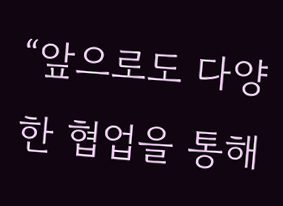“앞으로도 다양한 협업을 통해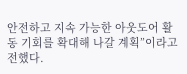안전하고 지속 가능한 아웃도어 활동 기회를 확대해 나갈 계획”이라고 전했다.